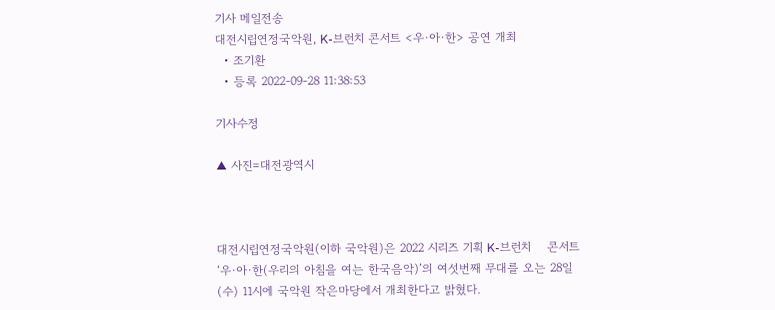기사 메일전송
대전시립연정국악원, K-브런치 콘서트 <우·아·한> 공연 개최
  • 조기환
  • 등록 2022-09-28 11:38:53

기사수정

▲ 사진=대전광역시



대전시립연정국악원(이하 국악원)은 2022 시리즈 기획 K-브런치    콘서트‘우·아·한(우리의 아침을 여는 한국음악)’의 여섯번째 무대를 오는 28일(수) 11시에 국악원 작은마당에서 개최한다고 밝혔다.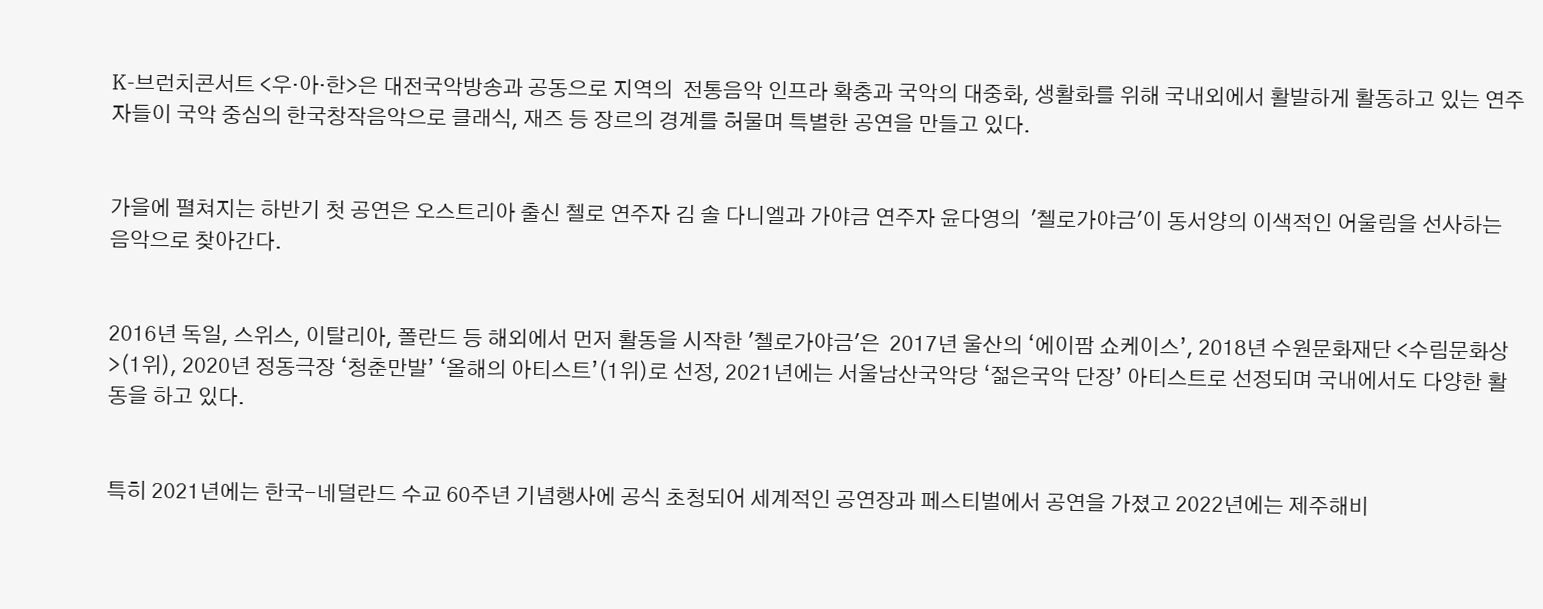K-브런치콘서트 <우·아·한>은 대전국악방송과 공동으로 지역의  전통음악 인프라 확충과 국악의 대중화, 생활화를 위해 국내외에서 활발하게 활동하고 있는 연주자들이 국악 중심의 한국창작음악으로 클래식, 재즈 등 장르의 경계를 허물며 특별한 공연을 만들고 있다.


가을에 펼쳐지는 하반기 첫 공연은 오스트리아 출신 첼로 연주자 김 솔 다니엘과 가야금 연주자 윤다영의  '첼로가야금'이 동서양의 이색적인 어울림을 선사하는 음악으로 찾아간다.


2016년 독일, 스위스, 이탈리아, 폴란드 등 해외에서 먼저 활동을 시작한 '첼로가야금'은  2017년 울산의 ‘에이팜 쇼케이스’, 2018년 수원문화재단 <수림문화상>(1위), 2020년 정동극장 ‘청춘만발’ ‘올해의 아티스트’(1위)로 선정, 2021년에는 서울남산국악당 ‘젊은국악 단장’ 아티스트로 선정되며 국내에서도 다양한 활동을 하고 있다.


특히 2021년에는 한국-네덜란드 수교 60주년 기념행사에 공식 초청되어 세계적인 공연장과 페스티벌에서 공연을 가졌고 2022년에는 제주해비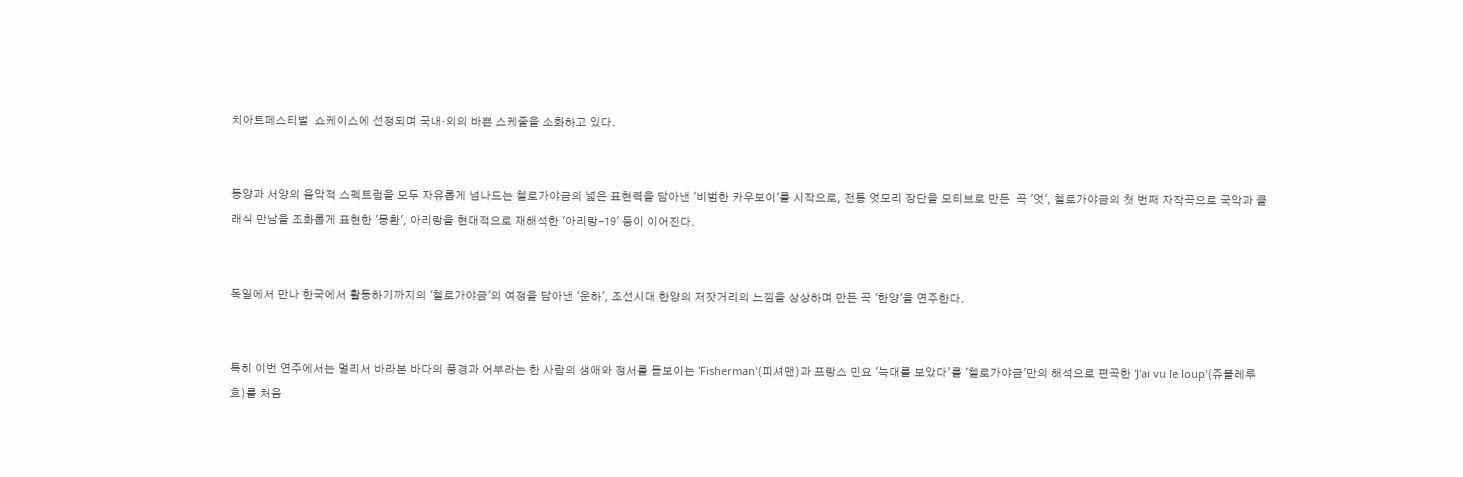치아트페스티벌  쇼케이스에 선정되며 국내·외의 바쁜 스케줄을 소화하고 있다.


동양과 서양의 음악적 스펙트럼을 모두 자유롭게 넘나드는 첼로가야금의 넓은 표현력을 담아낸 '비범한 카우보이'를 시작으로, 전통 엇모리 장단을 모티브로 만든  곡 '엇', 첼로가야금의 첫 번째 자작곡으로 국악과 클래식 만남을 조화롭게 표현한 '몽환', 아리랑을 현대적으로 재해석한 '아리랑-19' 등이 이어진다.


독일에서 만나 한국에서 활동하기까지의 '첼로가야금'의 여정을 담아낸 '운하', 조선시대 한양의 저잣거리의 느낌을 상상하며 만든 곡 '한양'을 연주한다.


특히 이번 연주에서는 멀리서 바라본 바다의 풍경과 어부라는 한 사람의 생애와 정서를 돋보이는 'Fisherman'(피셔맨)과 프랑스 민요 '늑대를 보았다’를 '첼로가야금'만의 해석으로 편곡한 'J'ai vu le loup'(쥬블레루흐)를 처음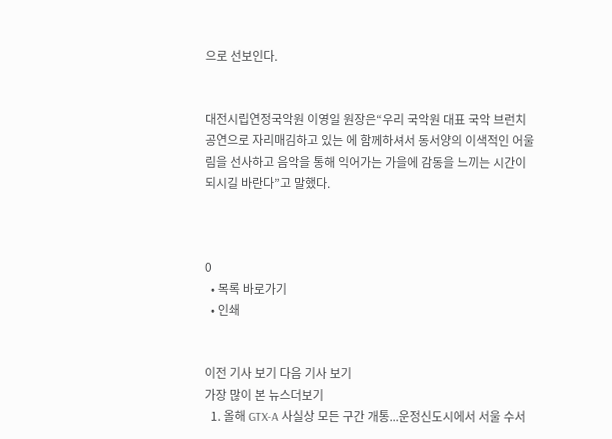으로 선보인다.


대전시립연정국악원 이영일 원장은“우리 국악원 대표 국악 브런치 공연으로 자리매김하고 있는 에 함께하셔서 동서양의 이색적인 어울림을 선사하고 음악을 통해 익어가는 가을에 감동을 느끼는 시간이 되시길 바란다”고 말했다.



0
  • 목록 바로가기
  • 인쇄


이전 기사 보기 다음 기사 보기
가장 많이 본 뉴스더보기
  1. 올해 GTX-A 사실상 모든 구간 개통...운정신도시에서 서울 수서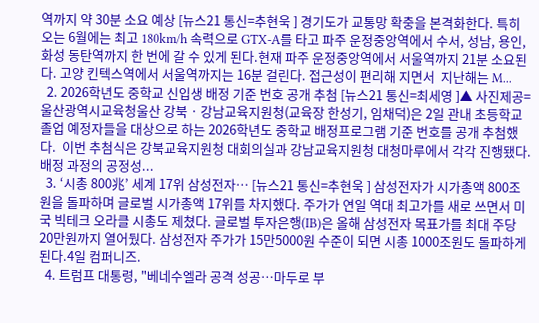역까지 약 30분 소요 예상 [뉴스21 통신=추현욱 ] 경기도가 교통망 확충을 본격화한다. 특히  오는 6월에는 최고 180km/h 속력으로 GTX-A를 타고 파주 운정중앙역에서 수서, 성남, 용인, 화성 동탄역까지 한 번에 갈 수 있게 된다.현재 파주 운정중앙역에서 서울역까지 21분 소요된다. 고양 킨텍스역에서 서울역까지는 16분 걸린다. 접근성이 편리해 지면서  지난해는 M...
  2. 2026학년도 중학교 신입생 배정 기준 번호 공개 추첨 [뉴스21 통신=최세영 ]▲ 사진제공=울산광역시교육청울산 강북 · 강남교육지원청(교육장 한성기, 임채덕)은 2일 관내 초등학교 졸업 예정자들을 대상으로 하는 2026학년도 중학교 배정프로그램 기준 번호를 공개 추첨했다.  이번 추첨식은 강북교육지원청 대회의실과 강남교육지원청 대청마루에서 각각 진행됐다. 배정 과정의 공정성...
  3. ‘시총 800兆’ 세계 17위 삼성전자… [뉴스21 통신=추현욱 ] 삼성전자가 시가총액 800조원을 돌파하며 글로벌 시가총액 17위를 차지했다. 주가가 연일 역대 최고가를 새로 쓰면서 미국 빅테크 오라클 시총도 제쳤다. 글로벌 투자은행(IB)은 올해 삼성전자 목표가를 최대 주당 20만원까지 열어뒀다. 삼성전자 주가가 15만5000원 수준이 되면 시총 1000조원도 돌파하게 된다.4일 컴퍼니즈.
  4. 트럼프 대통령, "베네수엘라 공격 성공…마두로 부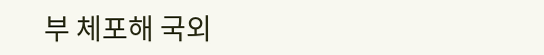부 체포해 국외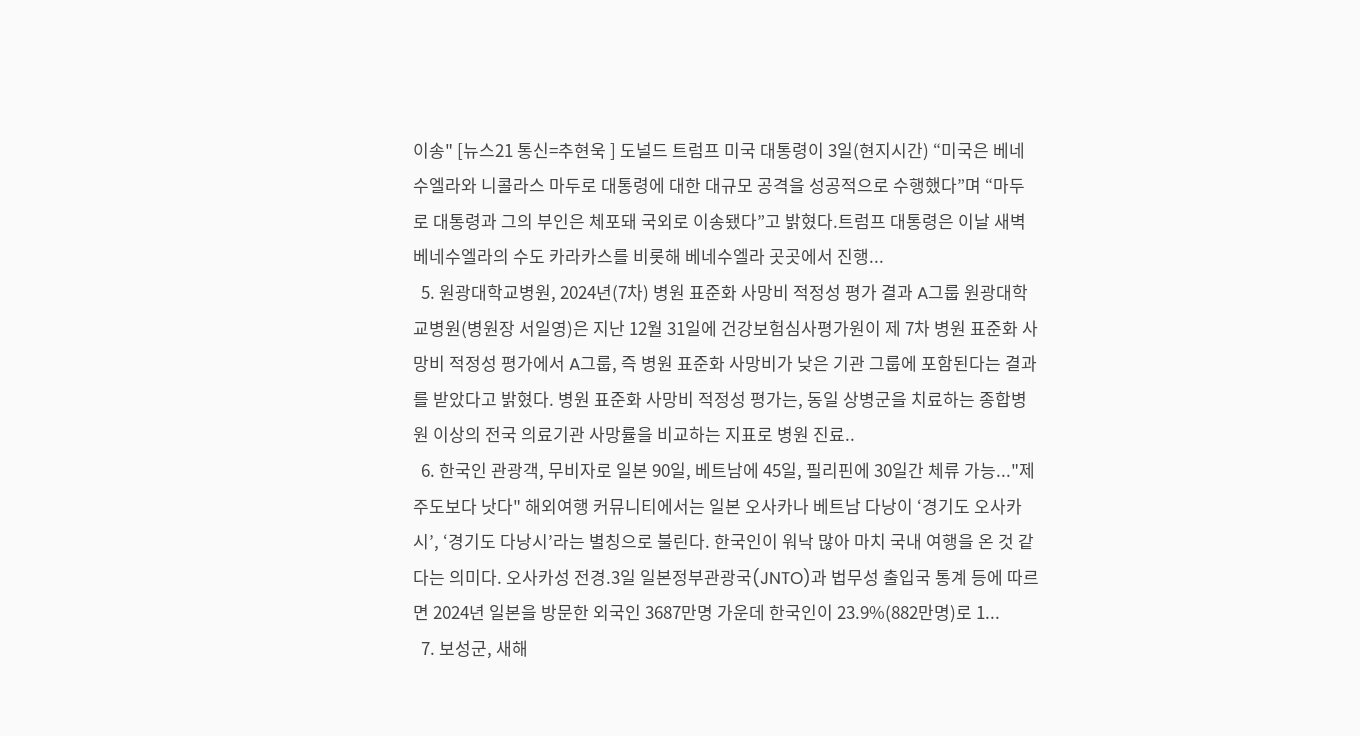이송" [뉴스21 통신=추현욱 ] 도널드 트럼프 미국 대통령이 3일(현지시간) “미국은 베네수엘라와 니콜라스 마두로 대통령에 대한 대규모 공격을 성공적으로 수행했다”며 “마두로 대통령과 그의 부인은 체포돼 국외로 이송됐다”고 밝혔다.트럼프 대통령은 이날 새벽 베네수엘라의 수도 카라카스를 비롯해 베네수엘라 곳곳에서 진행...
  5. 원광대학교병원, 2024년(7차) 병원 표준화 사망비 적정성 평가 결과 A그룹 원광대학교병원(병원장 서일영)은 지난 12월 31일에 건강보험심사평가원이 제 7차 병원 표준화 사망비 적정성 평가에서 A그룹, 즉 병원 표준화 사망비가 낮은 기관 그룹에 포함된다는 결과를 받았다고 밝혔다. 병원 표준화 사망비 적정성 평가는, 동일 상병군을 치료하는 종합병원 이상의 전국 의료기관 사망률을 비교하는 지표로 병원 진료..
  6. 한국인 관광객, 무비자로 일본 90일, 베트남에 45일, 필리핀에 30일간 체류 가능..."제주도보다 낫다" 해외여행 커뮤니티에서는 일본 오사카나 베트남 다낭이 ‘경기도 오사카시’, ‘경기도 다낭시’라는 별칭으로 불린다. 한국인이 워낙 많아 마치 국내 여행을 온 것 같다는 의미다. 오사카성 전경.3일 일본정부관광국(JNTO)과 법무성 출입국 통계 등에 따르면 2024년 일본을 방문한 외국인 3687만명 가운데 한국인이 23.9%(882만명)로 1...
  7. 보성군, 새해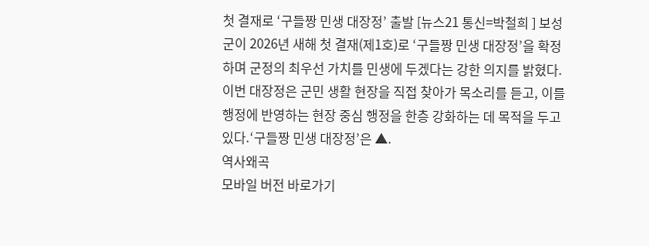첫 결재로 ‘구들짱 민생 대장정’ 출발 [뉴스21 통신=박철희 ] 보성군이 2026년 새해 첫 결재(제1호)로 ‘구들짱 민생 대장정’을 확정하며 군정의 최우선 가치를 민생에 두겠다는 강한 의지를 밝혔다. 이번 대장정은 군민 생활 현장을 직접 찾아가 목소리를 듣고, 이를 행정에 반영하는 현장 중심 행정을 한층 강화하는 데 목적을 두고 있다.‘구들짱 민생 대장정’은 ▲.
역사왜곡
모바일 버전 바로가기